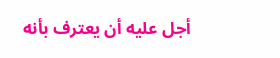أجل عليه أن يعترف بأنه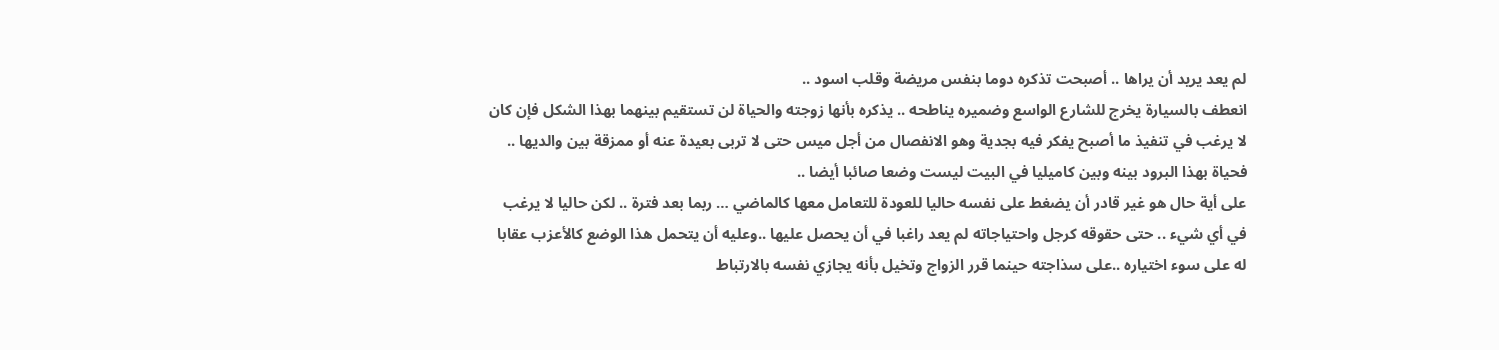لم يعد يريد أن يراها .. أصبحت تذكره دوما بنفس مريضة وقلب اسود ..
انعطف بالسيارة يخرج للشارع الواسع وضميره يناطحه .. يذكره بأنها زوجته والحياة لن تستقيم بينهما بهذا الشكل فإن كان لا يرغب في تنفيذ ما أصبح يفكر فيه بجدية وهو الانفصال من أجل ميس حتى لا تربى بعيدة عنه أو ممزقة بين والديها .. فحياة بهذا البرود بينه وبين كاميليا في البيت ليست وضعا صائبا أيضا ..
على أية حال هو غير قادر أن يضغط على نفسه حاليا للعودة للتعامل معها كالماضي … ربما بعد فترة .. لكن حاليا لا يرغب في أي شيء .. حتى حقوقه كرجل واحتياجاته لم يعد راغبا في أن يحصل عليها ..وعليه أن يتحمل هذا الوضع كالأعزب عقابا له على سوء اختياره ..على سذاجته حينما قرر الزواج وتخيل بأنه يجازي نفسه بالارتباط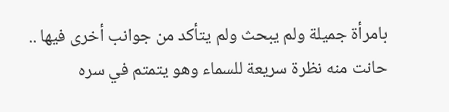بامرأة جميلة ولم يبحث ولم يتأكد من جوانب أخرى فيها ..
حانت منه نظرة سريعة للسماء وهو يتمتم في سره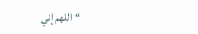“اللهم إني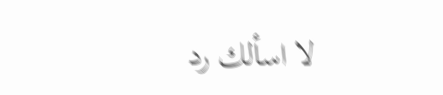لا اسألك رد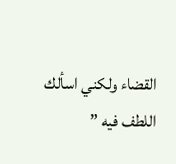القضاء ولكني اسألك اللطف فيه ”